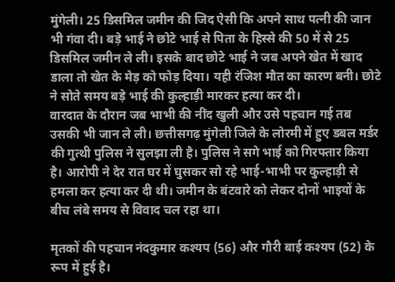मुंगेली। 25 डिसमिल जमीन की जिद ऐसी कि अपने साथ पत्नी की जान भी गंवा दी। बड़े भाई ने छोटे भाई से पिता के हिस्से की 50 में से 25 डिसमिल जमीन ले ली। इसके बाद छोटे भाई ने जब अपने खेत में खाद डाला तो खेत के मेड़ को फोड़ दिया। यही रंजिश मौत का कारण बनी। छोटे ने सोते समय बड़े भाई की कुल्हाड़ी मारकर हत्या कर दी।
वारदात के दौरान जब भाभी की नींद खुली और उसे पहचान गई तब उसकी भी जान ले ली। छत्तीसगढ़ मुंगेली जिले के लोरमी में हुए डबल मर्डर की गुत्थी पुलिस ने सुलझा ली है। पुलिस ने सगे भाई को गिरफ्तार किया है। आरोपी ने देर रात घर में घुसकर सो रहे भाई-भाभी पर कुल्हाड़ी से हमला कर हत्या कर दी थी। जमीन के बंटवारे को लेकर दोनों भाइयों के बीच लंबे समय से विवाद चल रहा था।

मृतकों की पहचान नंदकुमार कश्यप (56) और गौरी बाई कश्यप (52) के रूप में हुई है।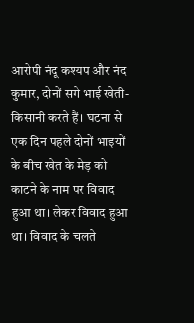आरोपी नंदू कश्यप और नंद कुमार, दोनों सगे भाई खेती-किसानी करते हैं। घटना से एक दिन पहले दोनों भाइयों के बीच खेत के मेड़ को काटने के नाम पर विवाद हुआ था। लेकर विवाद हुआ था। विवाद के चलते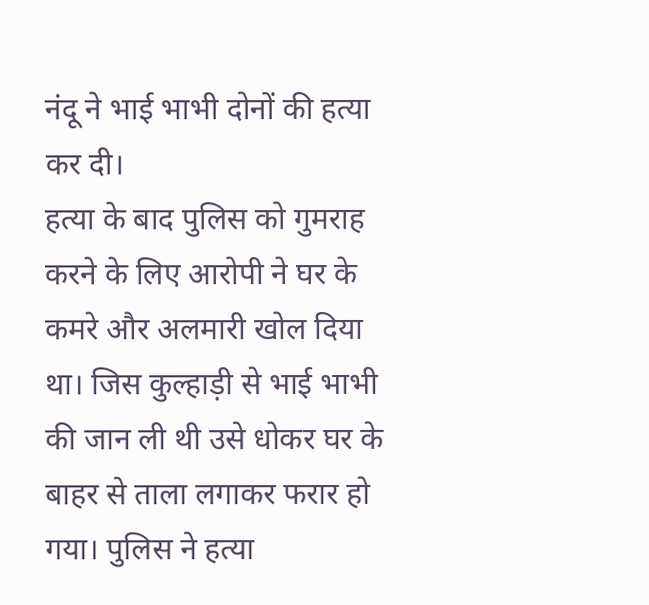नंदू ने भाई भाभी दोनों की हत्या कर दी।
हत्या के बाद पुलिस को गुमराह करने के लिए आरोपी ने घर के कमरे और अलमारी खोल दिया था। जिस कुल्हाड़ी से भाई भाभी की जान ली थी उसे धोकर घर के बाहर से ताला लगाकर फरार हो गया। पुलिस ने हत्या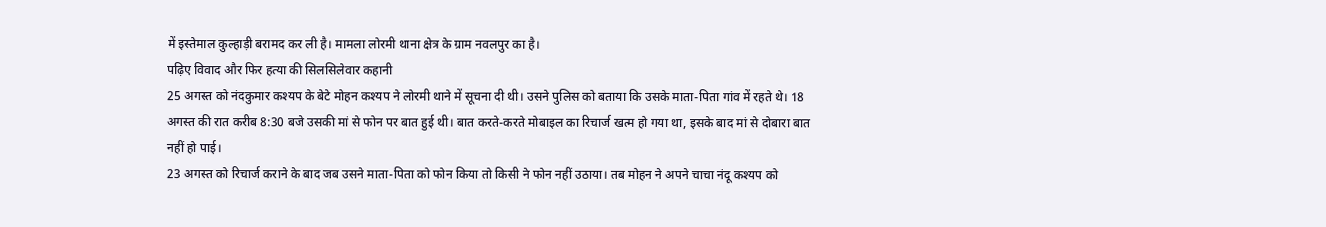में इस्तेमाल कुल्हाड़ी बरामद कर ली है। मामला लोरमी थाना क्षेत्र के ग्राम नवलपुर का है।
पढ़िए विवाद और फिर हत्या की सिलसिलेवार कहानी
25 अगस्त को नंदकुमार कश्यप के बेटे मोहन कश्यप ने लोरमी थाने में सूचना दी थी। उसने पुलिस को बताया कि उसके माता-पिता गांव में रहते थे। 18 अगस्त की रात करीब 8:30 बजे उसकी मां से फोन पर बात हुई थी। बात करते-करते मोबाइल का रिचार्ज खत्म हो गया था, इसके बाद मां से दोबारा बात नहीं हो पाई।
23 अगस्त को रिचार्ज कराने के बाद जब उसने माता-पिता को फोन किया तो किसी ने फोन नहीं उठाया। तब मोहन ने अपने चाचा नंदू कश्यप को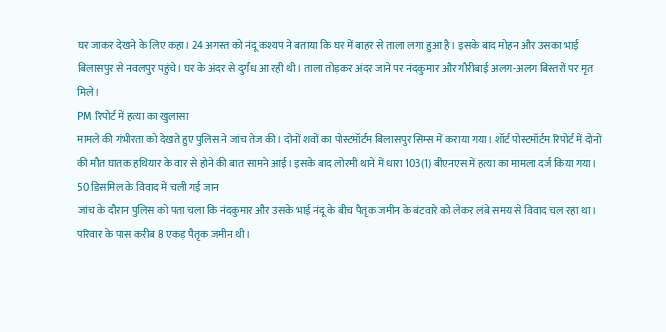घर जाकर देखने के लिए कहा। 24 अगस्त को नंदू कश्यप ने बताया कि घर में बाहर से ताला लगा हुआ है। इसके बाद मोहन और उसका भाई बिलासपुर से नवलपुर पहुंचे। घर के अंदर से दुर्गंध आ रही थी। ताला तोड़कर अंदर जाने पर नंदकुमार और गौरीबाई अलग-अलग बिस्तरों पर मृत मिले।
PM रिपोर्ट में हत्या का खुलासा
मामले की गंभीरता को देखते हुए पुलिस ने जांच तेज की। दोनों शवों का पोस्टमॉर्टम बिलासपुर सिम्स में कराया गया। शॉर्ट पोस्टमॉर्टम रिपोर्ट में दोनों की मौत घातक हथियार के वार से होने की बात सामने आई। इसके बाद लोरमी थाने में धारा 103(1) बीएनएस में हत्या का मामला दर्ज किया गया।
50 डिसमिल के विवाद में चली गई जान
जांच के दौरान पुलिस को पता चला कि नंदकुमार और उसके भाई नंदू के बीच पैतृक जमीन के बंटवारे को लेकर लंबे समय से विवाद चल रहा था। परिवार के पास करीब 8 एकड़ पैतृक जमीन थी।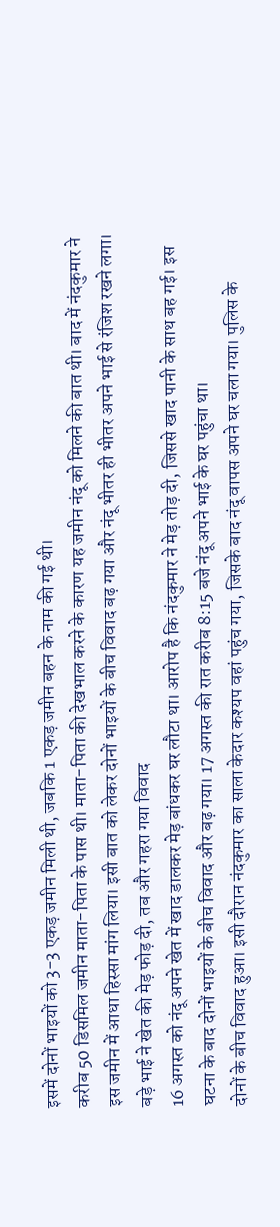इसमें दोनों भाइयों को 3-3 एकड़ जमीन मिली थी, जबकि 1 एकड़ जमीन बहन के नाम की गई थी।
करीब 50 डिसमिल जमीन माता-पिता के पास थी। माता-पिता की देखभाल करने के कारण यह जमीन नंदू को मिलने की बात थी। बाद में नंदकुमार ने इस जमीन में आधा हिस्सा मांग लिया। इसी बात को लेकर दोनों भाइयों के बीच विवाद बढ़ गया और नंदू भीतर ही भीतर अपने भाई से रंजिश रखने लगा।
बड़े भाई ने खेत की मेड़ फोड़ दी, तब और गहरा गया विवाद
16 अगस्त को नंदू अपने खेत में खाद डालकर मेड़ बांधकर घर लौटा था। आरोप है कि नंदकुमार ने मेड़ तोड़ दी, जिससे खाद पानी के साथ बह गई। इस घटना के बाद दोनों भाइयों के बीच विवाद और बढ़ गया। 17 अगस्त की रात करीब 8:15 बजे नंदू अपने भाई के घर पहुंचा था।
दोनों के बीच विवाद हुआ। इसी दौरान नंदकुमार का साला केदार कश्यप वहां पहुंच गया, जिसके बाद नंदू वापस अपने घर चला गया। पुलिस के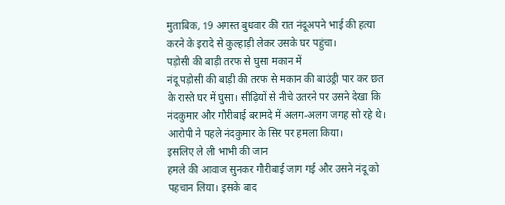मुताबिक, 19 अगस्त बुधवार की रात नंदूअपने भाई की हत्या करने के इरादे से कुल्हाड़ी लेकर उसके घर पहुंचा।
पड़ोसी की बाड़ी तरफ से घुसा मकान में
नंदू पड़ोसी की बाड़ी की तरफ से मकान की बाउंड्री पार कर छत के रास्ते घर में घुसा। सीढ़ियों से नीचे उतरने पर उसने देखा कि नंदकुमार और गौरीबाई बरामदे में अलग-अलग जगह सो रहे थे। आरोपी ने पहले नंदकुमार के सिर पर हमला किया।
इसलिए ले ली भाभी की जान
हमले की आवाज सुनकर गौरीबाई जाग गई और उसने नंदू को पहचान लिया। इसके बाद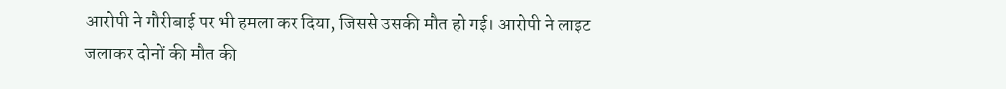आरोपी ने गौरीबाई पर भी हमला कर दिया, जिससे उसकी मौत हो गई। आरोपी ने लाइट जलाकर दोनों की मौत की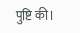पुष्टि की।